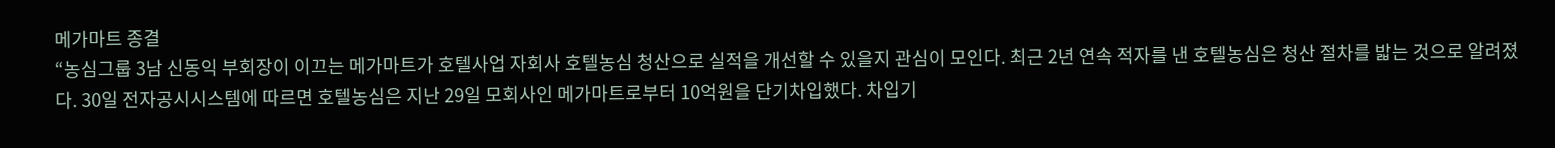메가마트 종결
“농심그룹 3남 신동익 부회장이 이끄는 메가마트가 호텔사업 자회사 호텔농심 청산으로 실적을 개선할 수 있을지 관심이 모인다. 최근 2년 연속 적자를 낸 호텔농심은 청산 절차를 밟는 것으로 알려졌다. 30일 전자공시시스템에 따르면 호텔농심은 지난 29일 모회사인 메가마트로부터 10억원을 단기차입했다. 차입기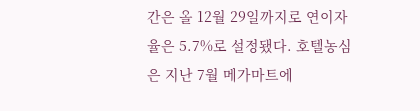간은 올 12월 29일까지로 연이자율은 5.7%로 설정됐다. 호텔농심은 지난 7월 메가마트에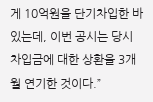게 10억원을 단기차입한 바 있는데, 이번 공시는 당시 차입금에 대한 상환을 3개월 연기한 것이다.”